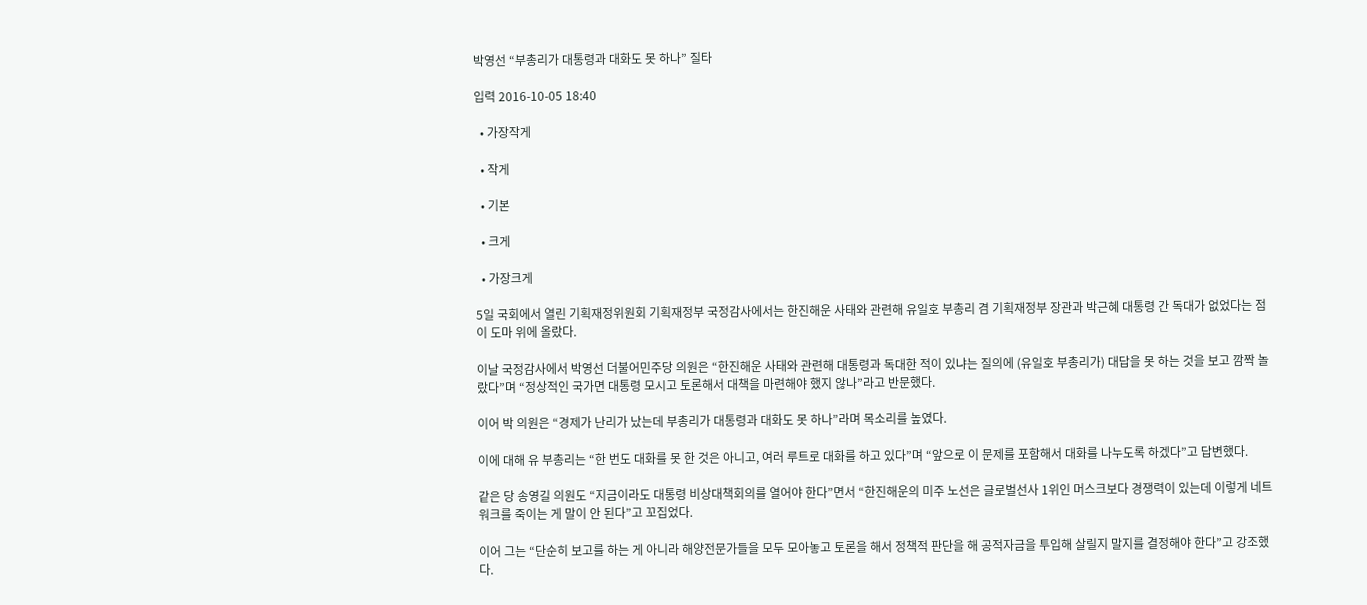박영선 “부총리가 대통령과 대화도 못 하나” 질타

입력 2016-10-05 18:40

  • 가장작게

  • 작게

  • 기본

  • 크게

  • 가장크게

5일 국회에서 열린 기획재정위원회 기획재정부 국정감사에서는 한진해운 사태와 관련해 유일호 부총리 겸 기획재정부 장관과 박근혜 대통령 간 독대가 없었다는 점이 도마 위에 올랐다.

이날 국정감사에서 박영선 더불어민주당 의원은 “한진해운 사태와 관련해 대통령과 독대한 적이 있냐는 질의에 (유일호 부총리가) 대답을 못 하는 것을 보고 깜짝 놀랐다”며 “정상적인 국가면 대통령 모시고 토론해서 대책을 마련해야 했지 않나”라고 반문했다.

이어 박 의원은 “경제가 난리가 났는데 부총리가 대통령과 대화도 못 하나”라며 목소리를 높였다.

이에 대해 유 부총리는 “한 번도 대화를 못 한 것은 아니고, 여러 루트로 대화를 하고 있다”며 “앞으로 이 문제를 포함해서 대화를 나누도록 하겠다”고 답변했다.

같은 당 송영길 의원도 “지금이라도 대통령 비상대책회의를 열어야 한다”면서 “한진해운의 미주 노선은 글로벌선사 1위인 머스크보다 경쟁력이 있는데 이렇게 네트워크를 죽이는 게 말이 안 된다”고 꼬집었다.

이어 그는 “단순히 보고를 하는 게 아니라 해양전문가들을 모두 모아놓고 토론을 해서 정책적 판단을 해 공적자금을 투입해 살릴지 말지를 결정해야 한다”고 강조했다.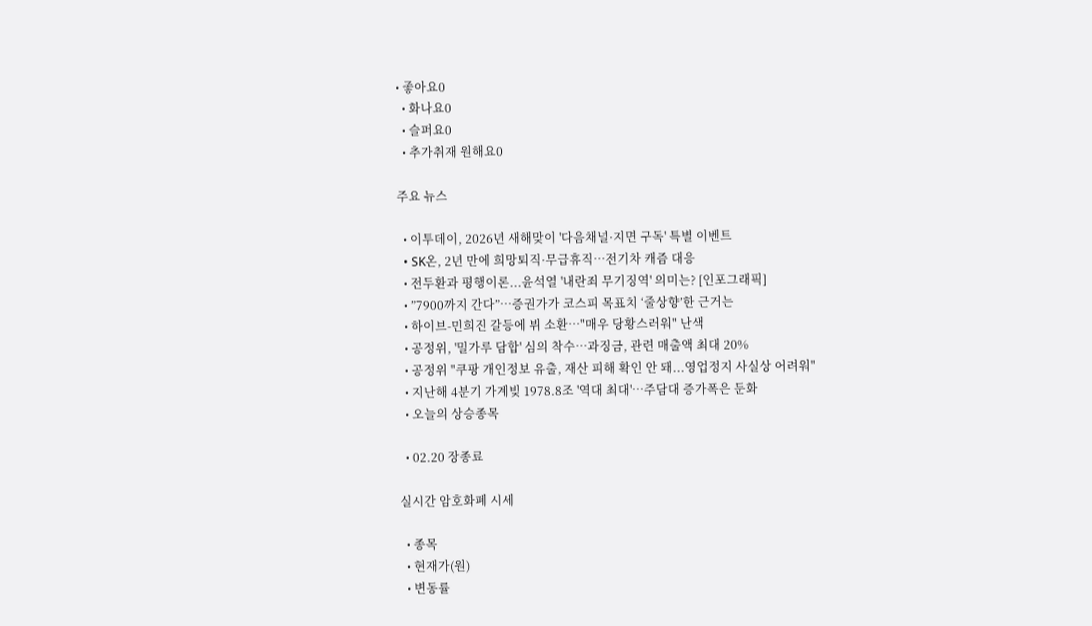• 좋아요0
  • 화나요0
  • 슬퍼요0
  • 추가취재 원해요0

주요 뉴스

  • 이투데이, 2026년 새해맞이 '다음채널·지면 구독' 특별 이벤트
  • SK온, 2년 만에 희망퇴직·무급휴직…전기차 캐즘 대응
  • 전두환과 평행이론...윤석열 '내란죄 무기징역' 의미는? [인포그래픽]
  • ”7900까지 간다”⋯증권가가 코스피 목표치 ‘줄상향’한 근거는
  • 하이브-민희진 갈등에 뷔 소환⋯"매우 당황스러워" 난색
  • 공정위, '밀가루 담합' 심의 착수…과징금, 관련 매출액 최대 20%
  • 공정위 "쿠팡 개인정보 유출, 재산 피해 확인 안 돼...영업정지 사실상 어려워"
  • 지난해 4분기 가계빚 1978.8조 '역대 최대'⋯주담대 증가폭은 둔화
  • 오늘의 상승종목

  • 02.20 장종료

실시간 암호화폐 시세

  • 종목
  • 현재가(원)
  • 변동률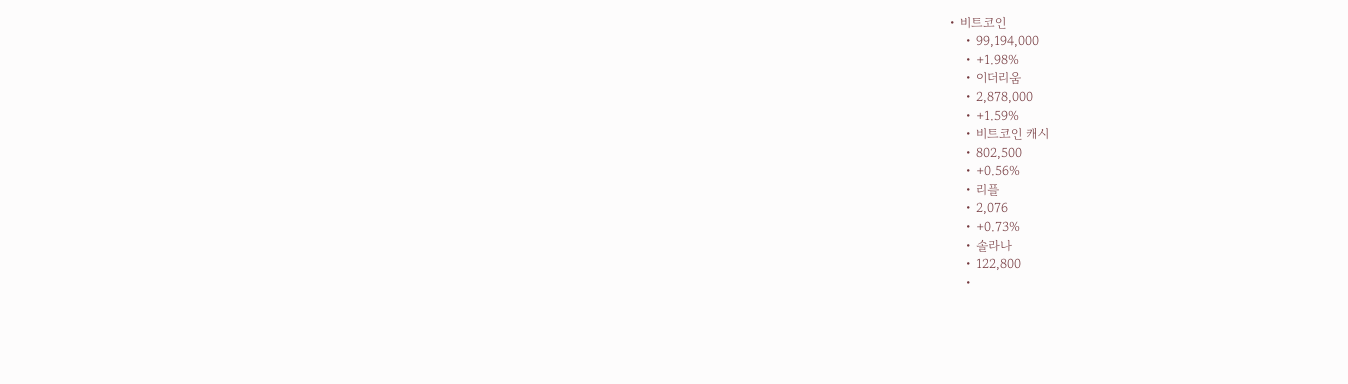• 비트코인
    • 99,194,000
    • +1.98%
    • 이더리움
    • 2,878,000
    • +1.59%
    • 비트코인 캐시
    • 802,500
    • +0.56%
    • 리플
    • 2,076
    • +0.73%
    • 솔라나
    • 122,800
    •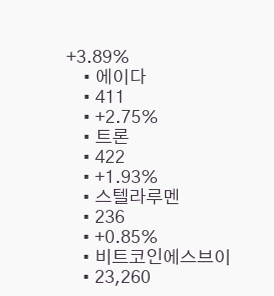+3.89%
    • 에이다
    • 411
    • +2.75%
    • 트론
    • 422
    • +1.93%
    • 스텔라루멘
    • 236
    • +0.85%
    • 비트코인에스브이
    • 23,260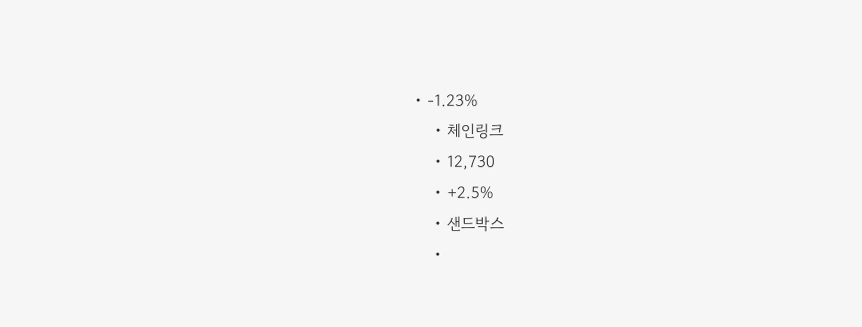• -1.23%
    • 체인링크
    • 12,730
    • +2.5%
    • 샌드박스
    •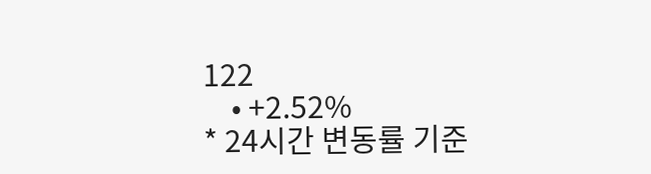122
    • +2.52%
* 24시간 변동률 기준